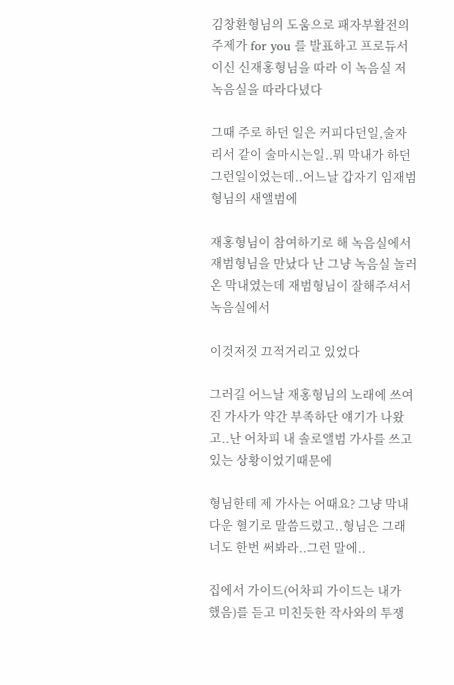김창환형님의 도움으로 패자부활전의 주제가 for you 를 발표하고 프로듀서이신 신재홍형님을 따라 이 녹음실 저 녹음실을 따라다녔다

그때 주로 하던 일은 커피다던일,술자리서 같이 술마시는일..뭐 막내가 하던 그런일이었는데..어느날 갑자기 임재범형님의 새앨범에

재홍형님이 참여하기로 해 녹음실에서 재범형님을 만났다 난 그냥 녹음실 놀러온 막내였는데 재범형님이 잘해주셔서 녹음실에서

이것저것 끄적거리고 있었다

그러길 어느날 재홍형님의 노래에 쓰여진 가사가 약간 부족하단 얘기가 나왔고..난 어차피 내 솔로앨범 가사를 쓰고 있는 상황이었기때문에

형님한테 제 가사는 어때요? 그냥 막내다운 혈기로 말씀드렸고..형님은 그래 너도 한번 써봐라..그런 말에..

집에서 가이드(어차피 가이드는 내가 했음)를 듣고 미친듯한 작사와의 투쟁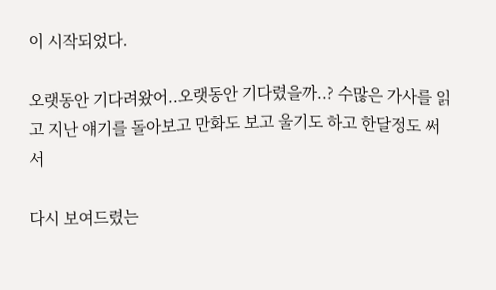이 시작되었다.

오랫동안 기다려왔어..오랫동안 기다렸을까..? 수많은 가사를 읽고 지난 얘기를 돌아보고 만화도 보고 울기도 하고 한달정도 써서

다시 보여드렸는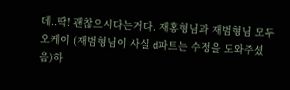데..딱! 괜찮으시다는거다. 재홍형님과 재범형님 모두 오케이 (재범형님이 사실 d파트는 수정을 도와주셨음)하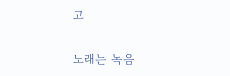고

노래는 녹음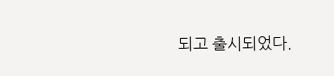되고 출시되었다.